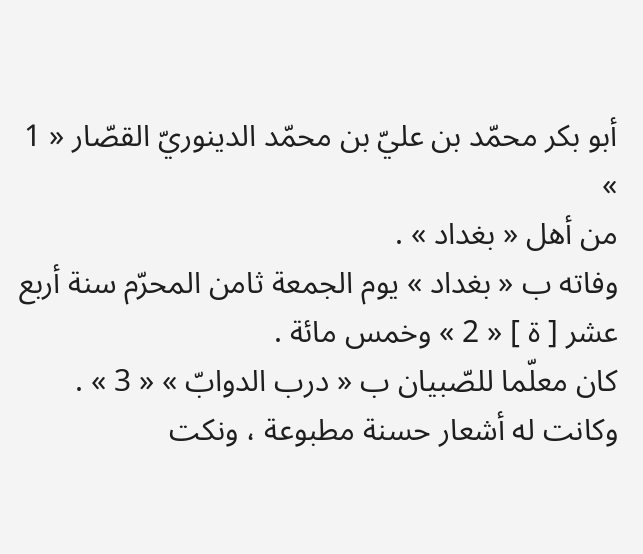أبو بكر محمّد بن عليّ بن محمّد الدينوريّ القصّار « 1 »
من أهل « بغداد » .
وفاته ب « بغداد » يوم الجمعة ثامن المحرّم سنة أربع عشر [ ة ] « 2 » وخمس مائة .
كان معلّما للصّبيان ب « درب الدوابّ » « 3 » .
وكانت له أشعار حسنة مطبوعة ، ونكت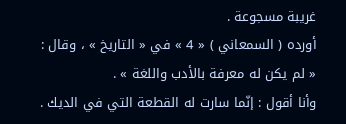غريبة مسجوعة .
أورده ( السمعاني ) « 4 » في « التاريخ » ، وقال : « لم يكن له معرفة بالأدب واللغة » .
وأنا أقول : إنّما سارت له القطعة التي في الديك .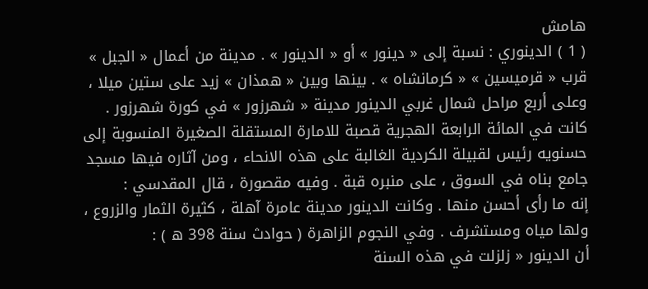هامش
( 1 ) الدينوري : نسبة إلى « دينور » أو « الدينور » . مدينة من أعمال « الجبل » قرب « قرميسين » « كرمانشاه » . بينها وبين « همذان » زيد على ستين ميلا ، وعلى أربع مراحل شمال غربي الدينور مدينة « شهرزور » في كورة شهرزور . كانت في المائة الرابعة الهجرية قصبة للامارة المستقلة الصغيرة المنسوبة إلى حسنويه رئيس لقبيلة الكردية الغالبة على هذه الانحاء ، ومن آثاره فيها مسجد جامع بناه في السوق ، على منبره قبة . وفيه مقصورة ، قال المقدسي :
إنه ما رأى أحسن منها . وكانت الدينور مدينة عامرة آهلة ، كثيرة الثمار والزروع ، ولها مياه ومستشرف . وفي النجوم الزاهرة ( حوادث سنة 398 ه ) :
أن الدينور « زلزلت في هذه السنة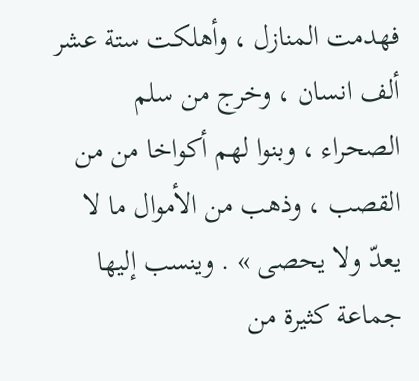فهدمت المنازل ، وأهلكت ستة عشر ألف انسان ، وخرج من سلم الصحراء ، وبنوا لهم أكواخا من من القصب ، وذهب من الأموال ما لا يعدّ ولا يحصى » . وينسب إليها جماعة كثيرة من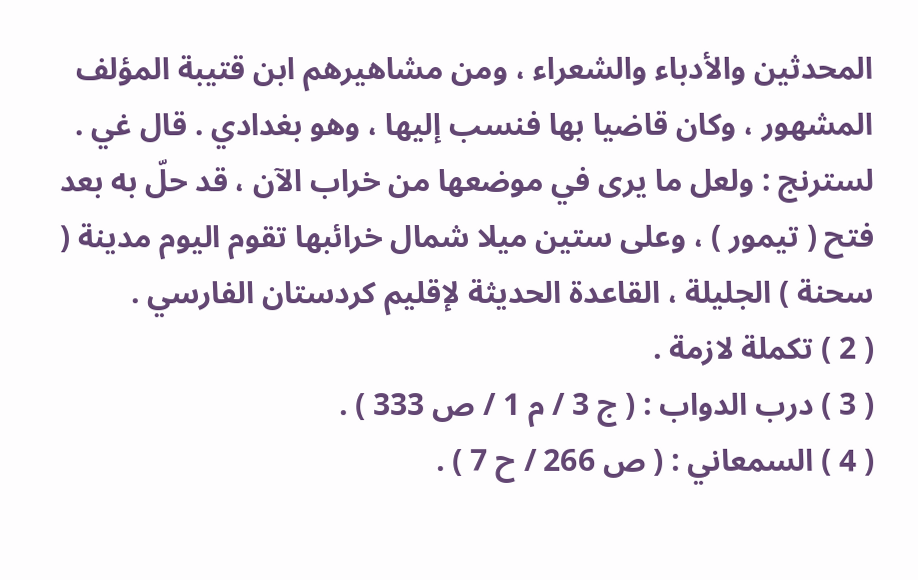المحدثين والأدباء والشعراء ، ومن مشاهيرهم ابن قتيبة المؤلف المشهور ، وكان قاضيا بها فنسب إليها ، وهو بغدادي . قال غي . لسترنج : ولعل ما يرى في موضعها من خراب الآن ، قد حلّ به بعد فتح ( تيمور ) ، وعلى ستين ميلا شمال خرائبها تقوم اليوم مدينة ( سحنة ) الجليلة ، القاعدة الحديثة لإقليم كردستان الفارسي .
( 2 ) تكملة لازمة .
( 3 ) درب الدواب : ( ج 3 / م 1 / ص 333 ) .
( 4 ) السمعاني : ( ص 266 / ح 7 ) .